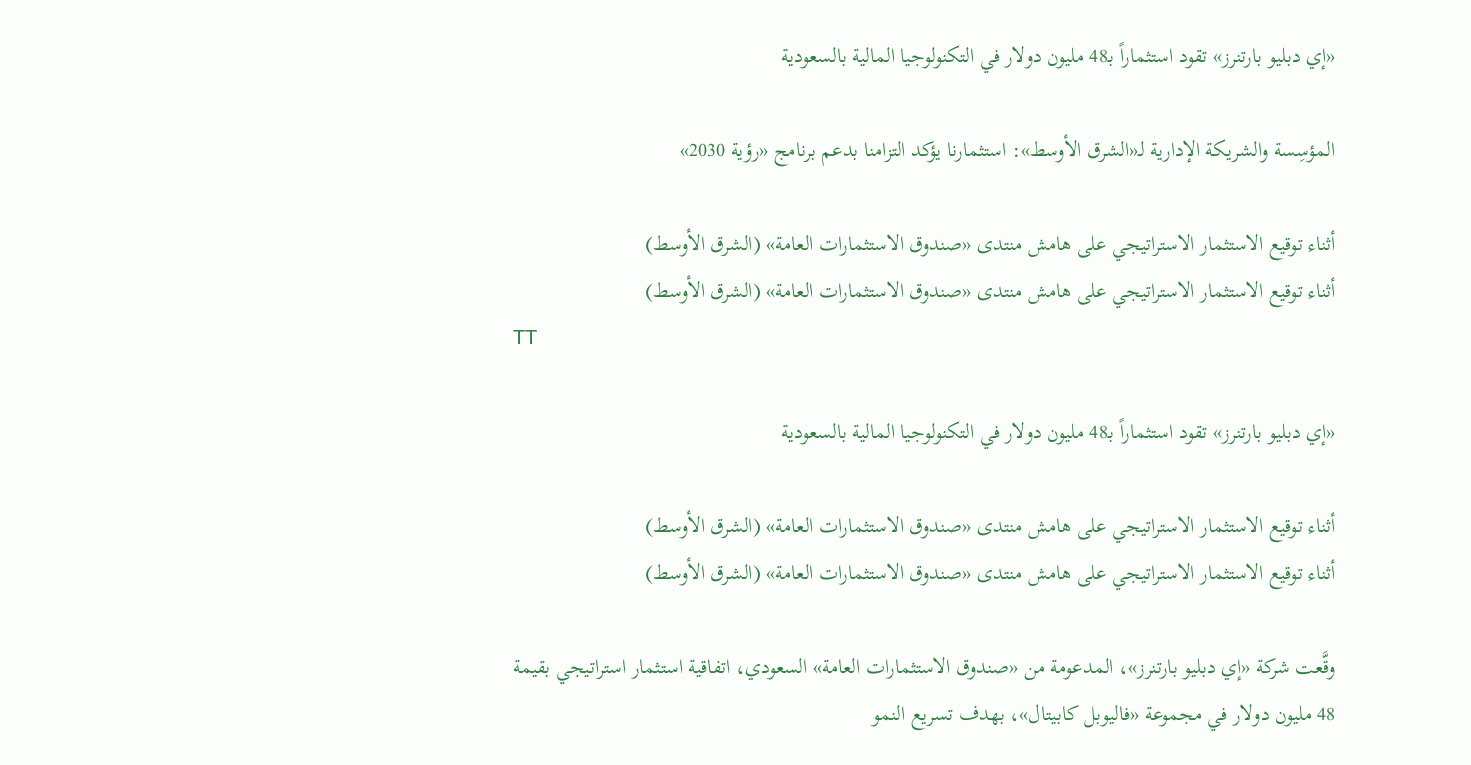«إي دبليو بارتنرز» تقود استثماراً بـ48 مليون دولار في التكنولوجيا المالية بالسعودية

المؤسِسة والشريكة الإدارية لـ«الشرق الأوسط»: استثمارنا يؤكد التزامنا بدعم برنامج «رؤية 2030»

أثناء توقيع الاستثمار الاستراتيجي على هامش منتدى «صندوق الاستثمارات العامة» (الشرق الأوسط)
أثناء توقيع الاستثمار الاستراتيجي على هامش منتدى «صندوق الاستثمارات العامة» (الشرق الأوسط)
TT

«إي دبليو بارتنرز» تقود استثماراً بـ48 مليون دولار في التكنولوجيا المالية بالسعودية

أثناء توقيع الاستثمار الاستراتيجي على هامش منتدى «صندوق الاستثمارات العامة» (الشرق الأوسط)
أثناء توقيع الاستثمار الاستراتيجي على هامش منتدى «صندوق الاستثمارات العامة» (الشرق الأوسط)

وقَّعت شركة «إي دبليو بارتنرز»، المدعومة من «صندوق الاستثمارات العامة» السعودي، اتفاقية استثمار استراتيجي بقيمة 48 مليون دولار في مجموعة «فاليوبل كابيتال»، بهدف تسريع النمو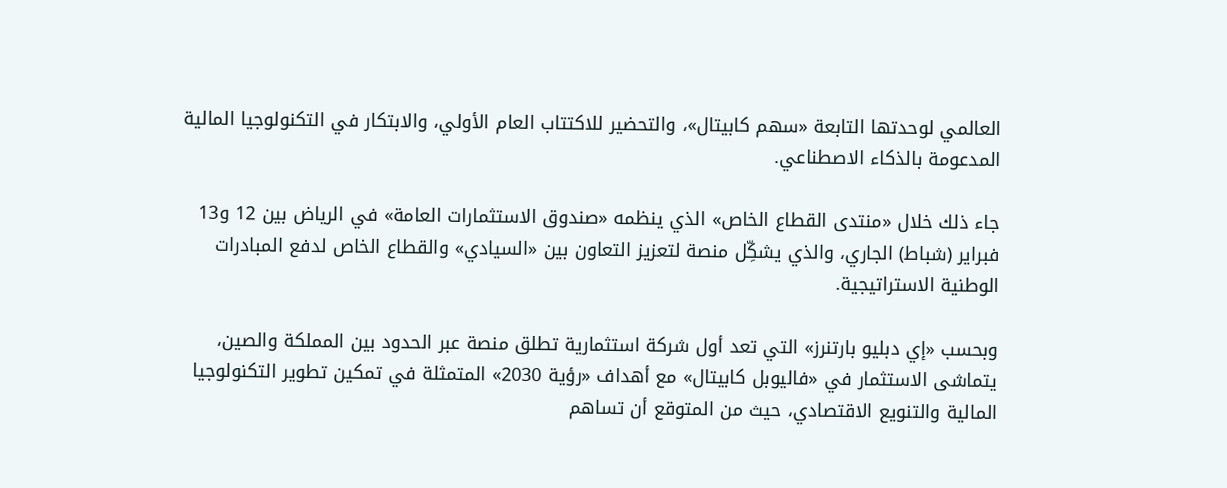العالمي لوحدتها التابعة «سهم كابيتال»، والتحضير للاكتتاب العام الأولي، والابتكار في التكنولوجيا المالية المدعومة بالذكاء الاصطناعي.

جاء ذلك خلال «منتدى القطاع الخاص» الذي ينظمه «صندوق الاستثمارات العامة» في الرياض بين 12 و13 فبراير (شباط) الجاري، والذي يشكِّل منصة لتعزيز التعاون بين «السيادي» والقطاع الخاص لدفع المبادرات الوطنية الاستراتيجية.

وبحسب «إي دبليو بارتنرز» التي تعد أول شركة استثمارية تطلق منصة عبر الحدود بين المملكة والصين، يتماشى الاستثمار في «فاليوبل كابيتال» مع أهداف «رؤية 2030» المتمثلة في تمكين تطوير التكنولوجيا المالية والتنويع الاقتصادي، حيث من المتوقع أن تساهم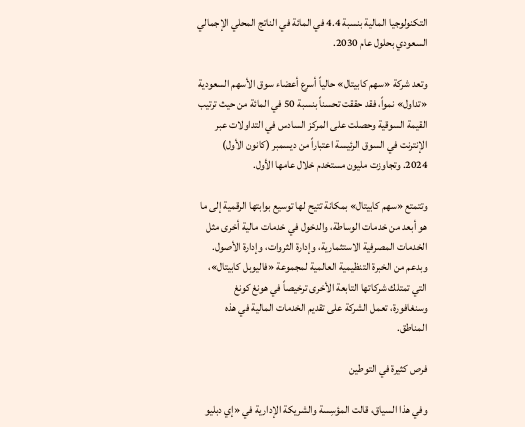التكنولوجيا المالية بنسبة 4.4 في المائة في الناتج المحلي الإجمالي السعودي بحلول عام 2030.

وتعد شركة «سهم كابيتال» حالياً أسرع أعضاء سوق الأسهم السعودية «تداول» نمواً، فقد حققت تحسناً بنسبة 50 في المائة من حيث ترتيب القيمة السوقية وحصلت على المركز السادس في التداولات عبر الإنترنت في السوق الرئيسة اعتباراً من ديسمبر (كانون الأول) 2024. وتجاوزت مليون مستخدم خلال عامها الأول.

وتتمتع «سهم كابيتال» بمكانة تتيح لها توسيع بوابتها الرقمية إلى ما هو أبعد من خدمات الوساطة، والدخول في خدمات مالية أخرى مثل الخدمات المصرفية الاستثمارية، وإدارة الثروات، وإدارة الأصول. وبدعم من الخبرة التنظيمية العالمية لمجموعة «فاليوبل كابيتال»، التي تمتلك شركاتها التابعة الأخرى ترخيصاً في هونغ كونغ وسنغافورة، تعمل الشركة على تقديم الخدمات المالية في هذه المناطق.

فرص كثيرة في التوطين

وفي هذا السياق، قالت المؤسِسة والشريكة الإدارية في «إي دبليو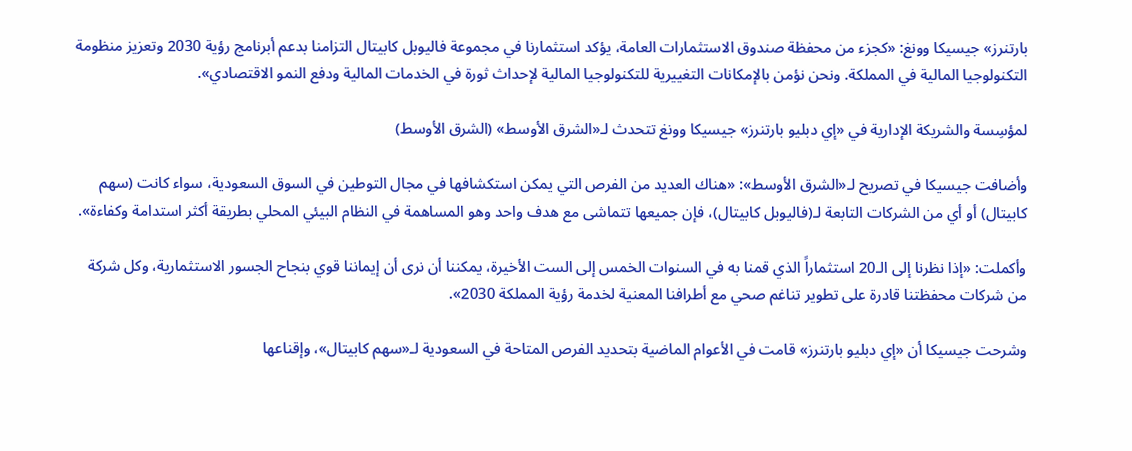بارتنرز» جيسيكا وونغ: «كجزء من محفظة صندوق الاستثمارات العامة، يؤكد استثمارنا في مجموعة فاليوبل كابيتال التزامنا بدعم أبرنامج رؤية 2030 وتعزيز منظومة التكنولوجيا المالية في المملكة. ونحن نؤمن بالإمكانات التغييرية للتكنولوجيا المالية لإحداث ثورة في الخدمات المالية ودفع النمو الاقتصادي».

لمؤسِسة والشريكة الإدارية في «إي دبليو بارتنرز» جيسيكا وونغ تتحدث لـ«الشرق الأوسط» (الشرق الأوسط)

وأضافت جيسيكا في تصريح لـ«الشرق الأوسط»: «هناك العديد من الفرص التي يمكن استكشافها في مجال التوطين في السوق السعودية، سواء كانت (سهم كابيتال) أو أي من الشركات التابعة لـ(فاليوبل كابيتال)، فإن جميعها تتماشى مع هدف واحد وهو المساهمة في النظام البيئي المحلي بطريقة أكثر استدامة وكفاءة».

وأكملت: «إذا نظرنا إلى الـ20 استثماراً الذي قمنا به في السنوات الخمس إلى الست الأخيرة، يمكننا أن نرى أن إيماننا قوي بنجاح الجسور الاستثمارية، وكل شركة من شركات محفظتنا قادرة على تطوير تناغم صحي مع أطرافنا المعنية لخدمة رؤية المملكة 2030».

وشرحت جيسيكا أن «إي دبليو بارتنرز» قامت في الأعوام الماضية بتحديد الفرص المتاحة في السعودية لـ«سهم كابيتال»، وإقناعها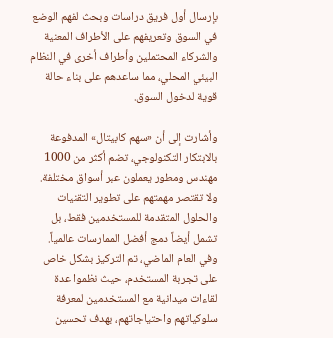بإرسال أول فريق دراسات وبحث لفهم الوضع في السوق وتعريفهم على الأطراف المعنية والشركاء المحتملين وأطراف أخرى في النظام البيئي المحلي، مما ساعدهم على بناء حالة قوية لدخول السوق.

وأشارت إلى أن «سهم كابيتال» المدفوعة بالابتكار التكنولوجي، تضم أكثر من 1000 مهندس ومطور يعملون عبر أسواق مختلفة. ولا تقتصر مهمتهم على تطوير التقنيات والحلول المتقدمة للمستخدمين فقط، بل تشمل أيضاً دمج أفضل الممارسات عالمياً. وفي العام الماضي، تم التركيز بشكل خاص على تجربة المستخدم، حيث نظموا عدة لقاءات ميدانية مع المستخدمين لمعرفة سلوكياتهم واحتياجاتهم، بهدف تحسين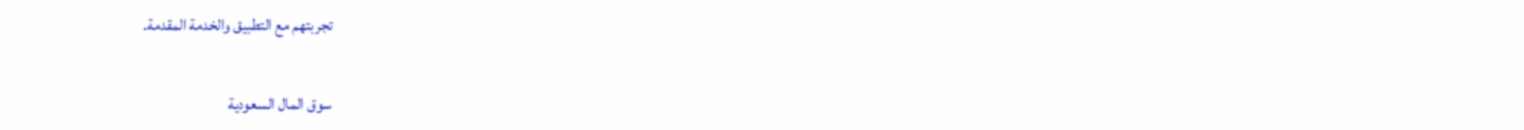تجربتهم مع التطبيق والخدمة المقدمة.

سوق المال السعودية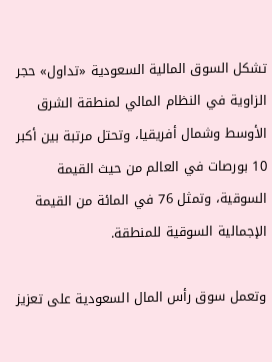تشكل السوق المالية السعودية «تداول» حجر الزاوية في النظام المالي لمنطقة الشرق الأوسط وشمال أفريقيا، وتحتل مرتبة بين أكبر 10 بورصات في العالم من حيث القيمة السوقية، وتمثل 76 في المائة من القيمة الإجمالية السوقية للمنطقة.

وتعمل سوق رأس المال السعودية على تعزيز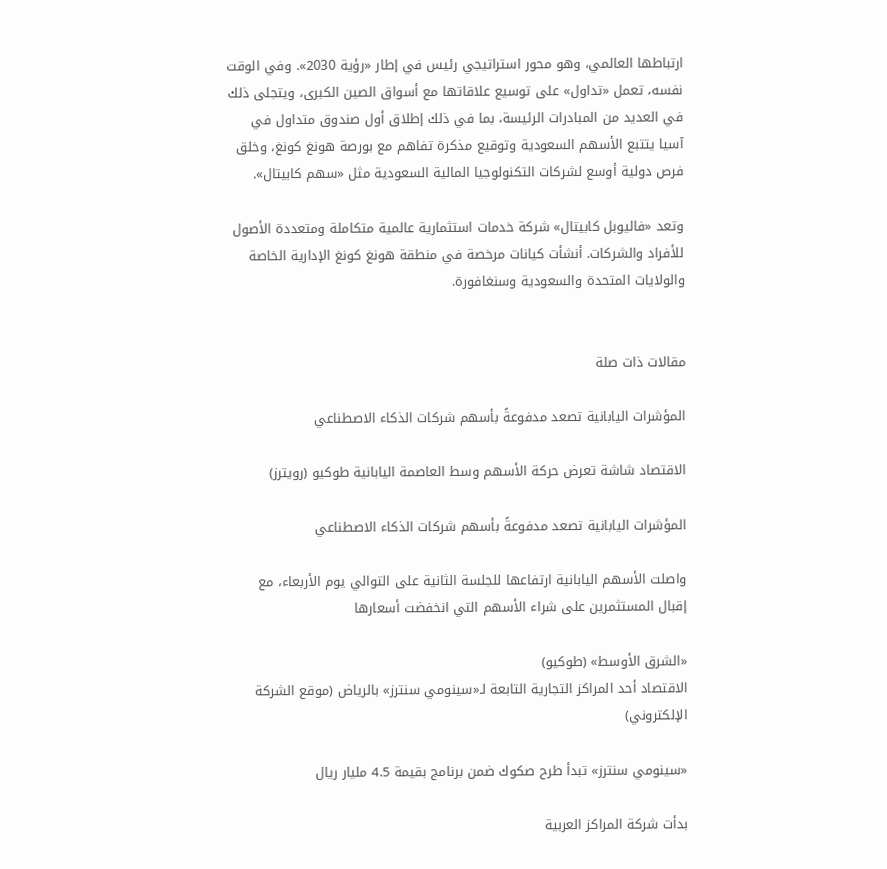ارتباطها العالمي، وهو محور استراتيجي رئيس في إطار «رؤية 2030». وفي الوقت نفسه، تعمل «تداول» على توسيع علاقاتها مع أسواق الصين الكبرى، ويتجلى ذلك في العديد من المبادرات الرئيسة، بما في ذلك إطلاق أول صندوق متداول في آسيا يتتبع الأسهم السعودية وتوقيع مذكرة تفاهم مع بورصة هونغ كونغ، وخلق فرص دولية أوسع لشركات التكنولوجيا المالية السعودية مثل «سهم كابيتال».

وتعد «فاليوبل كابيتال» شركة خدمات استثمارية عالمية متكاملة ومتعددة الأصول للأفراد والشركات. أنشأت كيانات مرخصة في منطقة هونغ كونغ الإدارية الخاصة والولايات المتحدة والسعودية وسنغافورة.


مقالات ذات صلة

المؤشرات اليابانية تصعد مدفوعةً بأسهم شركات الذكاء الاصطناعي

الاقتصاد شاشة تعرض حركة الأسهم وسط العاصمة اليابانية طوكيو (رويترز)

المؤشرات اليابانية تصعد مدفوعةً بأسهم شركات الذكاء الاصطناعي

واصلت الأسهم اليابانية ارتفاعها للجلسة الثانية على التوالي يوم الأربعاء، مع إقبال المستثمرين على شراء الأسهم التي انخفضت أسعارها

«الشرق الأوسط» (طوكيو)
الاقتصاد أحد المراكز التجارية التابعة لـ«سينومي سنترز» بالرياض (موقع الشركة الإلكتروني)

«سينومي سنترز» تبدأ طرح صكوك ضمن برنامج بقيمة 4.5 مليار ريال

بدأت شركة المراكز العربية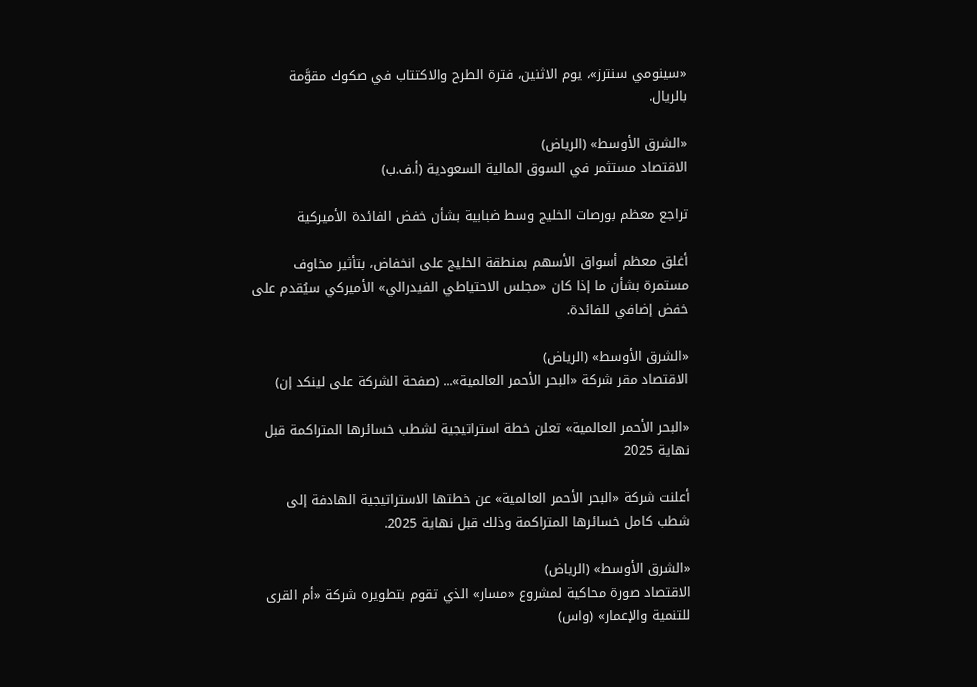«سينومي سنترز»، يوم الاثنين، فترة الطرح والاكتتاب في صكوك مقوَّمة بالريال.

«الشرق الأوسط» (الرياض)
الاقتصاد مستثمر في السوق المالية السعودية (أ.ف.ب)

تراجع معظم بورصات الخليج وسط ضبابية بشأن خفض الفائدة الأميركية

أغلق معظم أسواق الأسهم بمنطقة الخليج على انخفاض، بتأثير مخاوف مستمرة بشأن ما إذا كان «مجلس الاحتياطي الفيدرالي» الأميركي سيُقدم على خفض إضافي للفائدة.

«الشرق الأوسط» (الرياض)
الاقتصاد مقر شركة «البحر الأحمر العالمية»... (صفحة الشركة على لينكد إن)

«البحر الأحمر العالمية» تعلن خطة استراتيجية لشطب خسائرها المتراكمة قبل نهاية 2025

أعلنت شركة «البحر الأحمر العالمية» عن خطتها الاستراتيجية الهادفة إلى شطب كامل خسائرها المتراكمة وذلك قبل نهاية 2025.

«الشرق الأوسط» (الرياض)
الاقتصاد صورة محاكية لمشروع «مسار» الذي تقوم بتطويره شركة «أم القرى للتنمية والإعمار» (واس)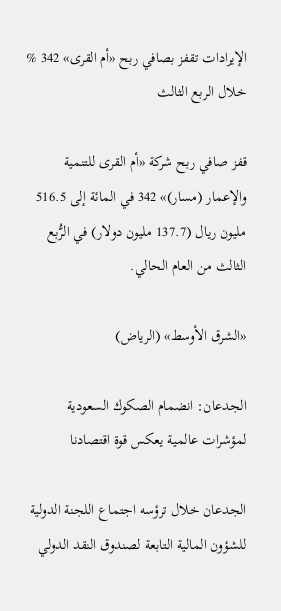الإيرادات تقفز بصافي ربح «أم القرى» 342 % خلال الربع الثالث

قفز صافي ربح شركة «أم القرى للتنمية والإعمار (مسار)» 342 في المائة إلى 516.5 مليون ريال (137.7 مليون دولار) في الرُّبع الثالث من العام الحالي.

«الشرق الأوسط» (الرياض)

الجدعان: انضمام الصكوك السعودية لمؤشرات عالمية يعكس قوة اقتصادنا

الجدعان خلال ترؤسه اجتماع اللجنة الدولية للشؤون المالية التابعة لصندوق النقد الدولي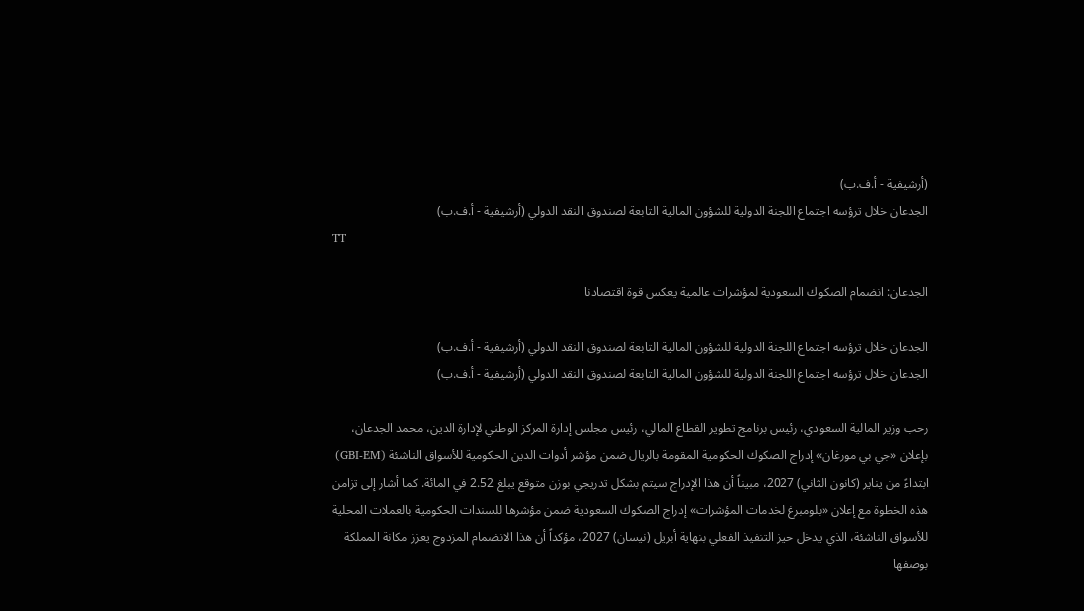(أرشيفية - أ.ف.ب)
الجدعان خلال ترؤسه اجتماع اللجنة الدولية للشؤون المالية التابعة لصندوق النقد الدولي (أرشيفية - أ.ف.ب)
TT

الجدعان: انضمام الصكوك السعودية لمؤشرات عالمية يعكس قوة اقتصادنا

الجدعان خلال ترؤسه اجتماع اللجنة الدولية للشؤون المالية التابعة لصندوق النقد الدولي (أرشيفية - أ.ف.ب)
الجدعان خلال ترؤسه اجتماع اللجنة الدولية للشؤون المالية التابعة لصندوق النقد الدولي (أرشيفية - أ.ف.ب)

رحب وزير المالية السعودي، رئيس برنامج تطوير القطاع المالي، رئيس مجلس إدارة المركز الوطني لإدارة الدين، محمد الجدعان، بإعلان «جي بي مورغان» إدراج الصكوك الحكومية المقومة بالريال ضمن مؤشر أدوات الدين الحكومية للأسواق الناشئة (GBI-EM) ابتداءً من يناير (كانون الثاني) 2027، مبيناً أن هذا الإدراج سيتم بشكل تدريجي بوزن متوقع يبلغ 2.52 في المائة. كما أشار إلى تزامن هذه الخطوة مع إعلان «بلومبرغ لخدمات المؤشرات» إدراج الصكوك السعودية ضمن مؤشرها للسندات الحكومية بالعملات المحلية للأسواق الناشئة، الذي يدخل حيز التنفيذ الفعلي بنهاية أبريل (نيسان) 2027، مؤكداً أن هذا الانضمام المزدوج يعزز مكانة المملكة بوصفها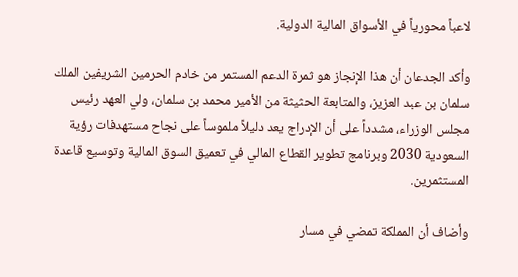لاعباً محورياً في الأسواق المالية الدولية.

وأكد الجدعان أن هذا الإنجاز هو ثمرة الدعم المستمر من خادم الحرمين الشريفين الملك سلمان بن عبد العزيز، والمتابعة الحثيثة من الأمير محمد بن سلمان، ولي العهد رئيس مجلس الوزراء، مشدداً على أن الإدراج يعد دليلاً ملموساً على نجاح مستهدفات رؤية السعودية 2030 وبرنامج تطوير القطاع المالي في تعميق السوق المالية وتوسيع قاعدة المستثمرين.

وأضاف أن المملكة تمضي في مسار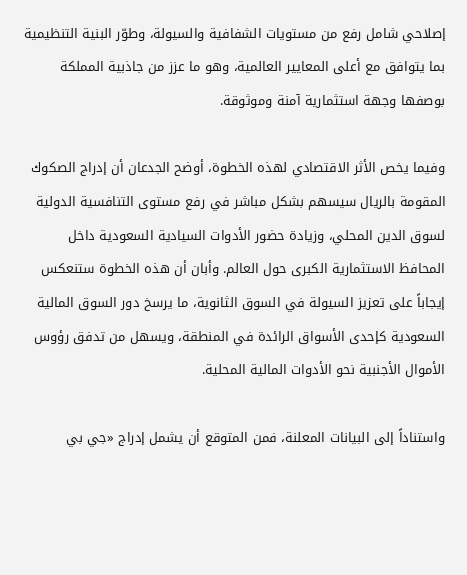إصلاحي شامل رفع من مستويات الشفافية والسيولة، وطوّر البنية التنظيمية بما يتوافق مع أعلى المعايير العالمية، وهو ما عزز من جاذبية المملكة بوصفها وجهة استثمارية آمنة وموثوقة.

وفيما يخص الأثر الاقتصادي لهذه الخطوة، أوضح الجدعان أن إدراج الصكوك المقومة بالريال سيسهم بشكل مباشر في رفع مستوى التنافسية الدولية لسوق الدين المحلي، وزيادة حضور الأدوات السيادية السعودية داخل المحافظ الاستثمارية الكبرى حول العالم. وأبان أن هذه الخطوة ستنعكس إيجاباً على تعزيز السيولة في السوق الثانوية، ما يرسخ دور السوق المالية السعودية كإحدى الأسواق الرائدة في المنطقة، ويسهل من تدفق رؤوس الأموال الأجنبية نحو الأدوات المالية المحلية.

واستناداً إلى البيانات المعلنة، فمن المتوقع أن يشمل إدراج «جي بي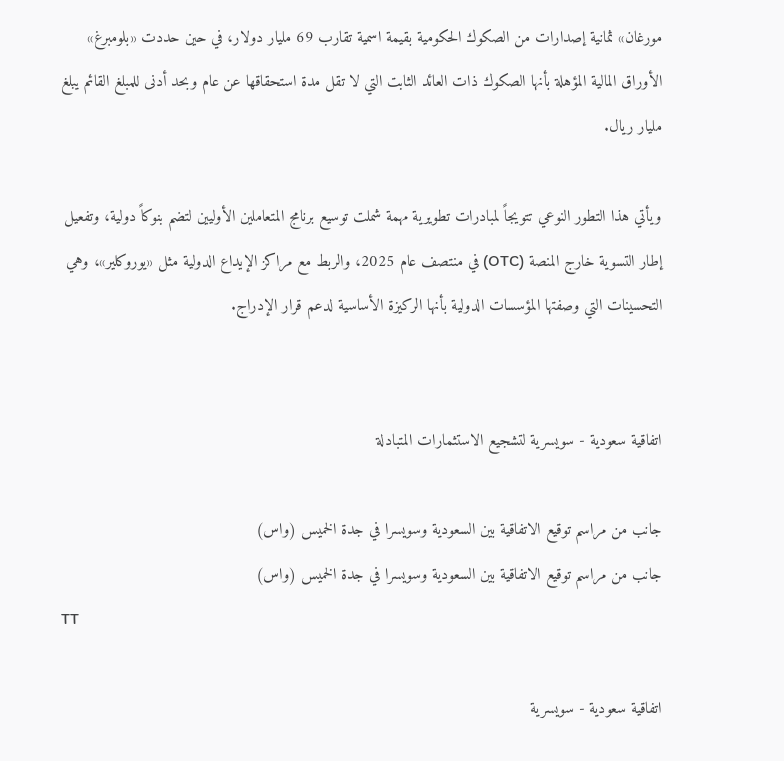مورغان» ثمانية إصدارات من الصكوك الحكومية بقيمة اسمية تقارب 69 مليار دولار، في حين حددت «بلومبرغ» الأوراق المالية المؤهلة بأنها الصكوك ذات العائد الثابت التي لا تقل مدة استحقاقها عن عام وبحد أدنى للمبلغ القائم يبلغ مليار ريال.

ويأتي هذا التطور النوعي تتويجاً لمبادرات تطويرية مهمة شملت توسيع برنامج المتعاملين الأوليين لتضم بنوكاً دولية، وتفعيل إطار التسوية خارج المنصة (OTC) في منتصف عام 2025، والربط مع مراكز الإيداع الدولية مثل «يوروكلير»، وهي التحسينات التي وصفتها المؤسسات الدولية بأنها الركيزة الأساسية لدعم قرار الإدراج.


اتفاقية سعودية - سويسرية لتشجيع الاستثمارات المتبادلة

جانب من مراسم توقيع الاتفاقية بين السعودية وسويسرا في جدة الخميس (واس)
جانب من مراسم توقيع الاتفاقية بين السعودية وسويسرا في جدة الخميس (واس)
TT

اتفاقية سعودية - سويسرية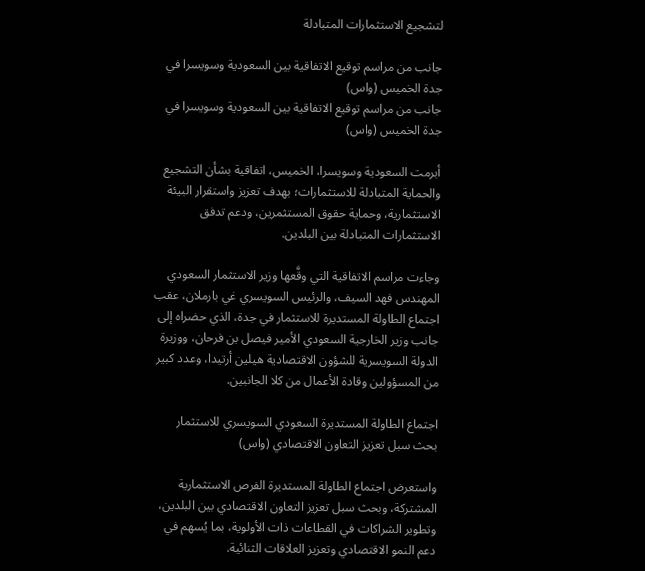لتشجيع الاستثمارات المتبادلة

جانب من مراسم توقيع الاتفاقية بين السعودية وسويسرا في جدة الخميس (واس)
جانب من مراسم توقيع الاتفاقية بين السعودية وسويسرا في جدة الخميس (واس)

أبرمت السعودية وسويسرا، الخميس، اتفاقية بشأن التشجيع والحماية المتبادلة للاستثمارات؛ بهدف تعزيز واستقرار البيئة الاستثمارية، وحماية حقوق المستثمرين، ودعم تدفق الاستثمارات المتبادلة بين البلدين.

وجاءت مراسم الاتفاقية التي وقَّعها وزير الاستثمار السعودي المهندس فهد السيف، والرئيس السويسري غي بارملان، عقب اجتماع الطاولة المستديرة للاستثمار في جدة، الذي حضراه إلى جانب وزير الخارجية السعودي الأمير فيصل بن فرحان، ووزيرة الدولة السويسرية للشؤون الاقتصادية هيلين أرتيدا، وعدد كبير من المسؤولين وقادة الأعمال من كلا الجانبين.

اجتماع الطاولة المستديرة السعودي السويسري للاستثمار بحث سبل تعزيز التعاون الاقتصادي (واس)

واستعرض اجتماع الطاولة المستديرة الفرص الاستثمارية المشتركة، وبحث سبل تعزيز التعاون الاقتصادي بين البلدين، وتطوير الشراكات في القطاعات ذات الأولوية، بما يُسهم في دعم النمو الاقتصادي وتعزيز العلاقات الثنائية.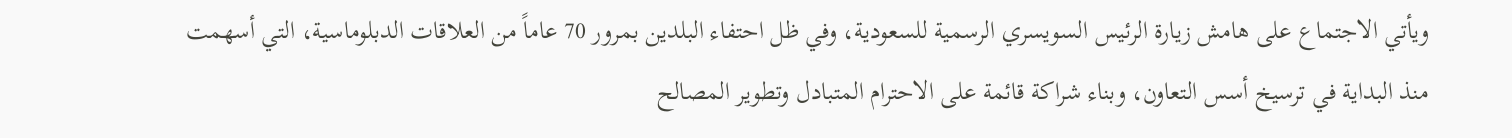ويأتي الاجتماع على هامش زيارة الرئيس السويسري الرسمية للسعودية، وفي ظل احتفاء البلدين بمرور 70 عاماً من العلاقات الدبلوماسية، التي أسهمت منذ البداية في ترسيخ أسس التعاون، وبناء شراكة قائمة على الاحترام المتبادل وتطوير المصالح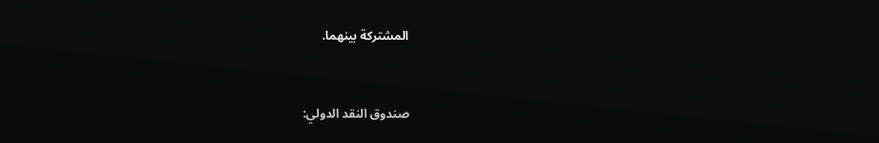المشتركة بينهما.


صندوق النقد الدولي: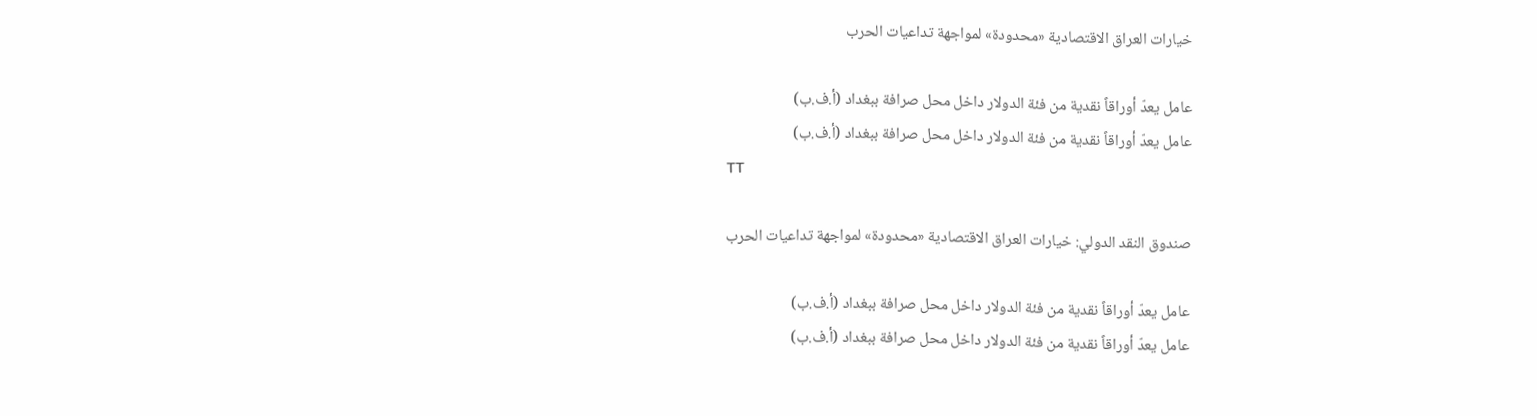خيارات العراق الاقتصادية «محدودة» لمواجهة تداعيات الحرب

عامل يعدّ أوراقاً نقدية من فئة الدولار داخل محل صرافة ببغداد (أ.ف.ب)
عامل يعدّ أوراقاً نقدية من فئة الدولار داخل محل صرافة ببغداد (أ.ف.ب)
TT

صندوق النقد الدولي: خيارات العراق الاقتصادية «محدودة» لمواجهة تداعيات الحرب

عامل يعدّ أوراقاً نقدية من فئة الدولار داخل محل صرافة ببغداد (أ.ف.ب)
عامل يعدّ أوراقاً نقدية من فئة الدولار داخل محل صرافة ببغداد (أ.ف.ب)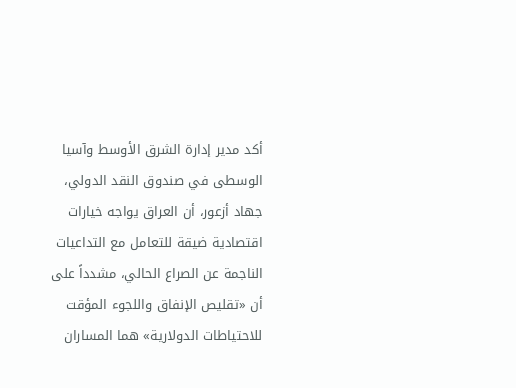أكد مدير إدارة الشرق الأوسط وآسيا الوسطى في صندوق النقد الدولي، جهاد أزعور، أن العراق يواجه خيارات اقتصادية ضيقة للتعامل مع التداعيات الناجمة عن الصراع الحالي، مشدداً على أن «تقليص الإنفاق واللجوء المؤقت للاحتياطات الدولارية» هما المساران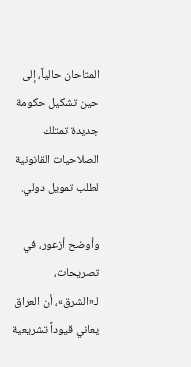المتاحان حالياً، إلى حين تشكيل حكومة جديدة تمتلك الصلاحيات القانونية لطلب تمويل دولي.

وأوضح أزعور، في تصريحات، لـ«الشرق»، أن العراق يعاني قيوداً تشريعية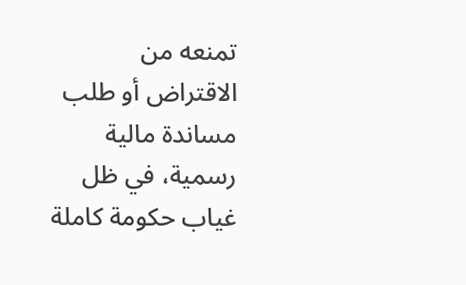تمنعه من الاقتراض أو طلب مساندة مالية رسمية، في ظل غياب حكومة كاملة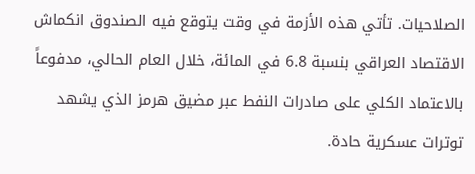الصلاحيات. تأتي هذه الأزمة في وقت يتوقع فيه الصندوق انكماش الاقتصاد العراقي بنسبة 6.8 في المائة، خلال العام الحالي، مدفوعاً بالاعتماد الكلي على صادرات النفط عبر مضيق هرمز الذي يشهد توترات عسكرية حادة.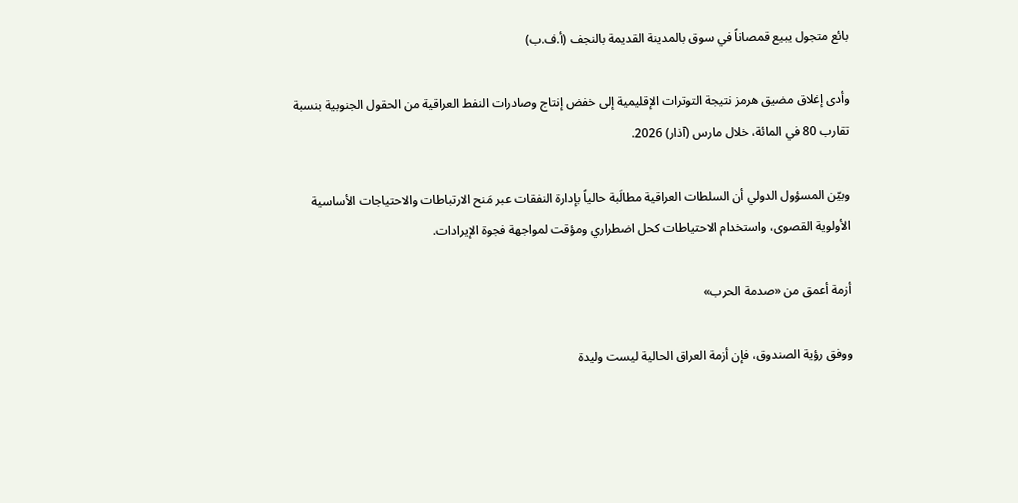بائع متجول يبيع قمصاناً في سوق بالمدينة القديمة بالنجف (أ.ف.ب)

وأدى إغلاق مضيق هرمز نتيجة التوترات الإقليمية إلى خفض إنتاج وصادرات النفط العراقية من الحقول الجنوبية بنسبة تقارب 80 في المائة، خلال مارس (آذار) 2026.

وبيّن المسؤول الدولي أن السلطات العراقية مطالَبة حالياً بإدارة النفقات عبر مَنح الارتباطات والاحتياجات الأساسية الأولوية القصوى، واستخدام الاحتياطات كحل اضطراري ومؤقت لمواجهة فجوة الإيرادات.

أزمة أعمق من «صدمة الحرب»

ووفق رؤية الصندوق، فإن أزمة العراق الحالية ليست وليدة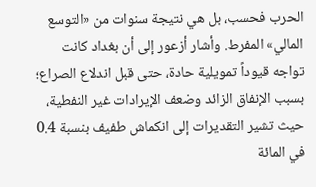الحرب فحسب، بل هي نتيجة سنوات من «التوسع المالي» المفرط. وأشار أزعور إلى أن بغداد كانت تواجه قيوداً تمويلية حادة، حتى قبل اندلاع الصراع؛ بسبب الإنفاق الزائد وضعف الإيرادات غير النفطية، حيث تشير التقديرات إلى انكماش طفيف بنسبة 0.4 في المائة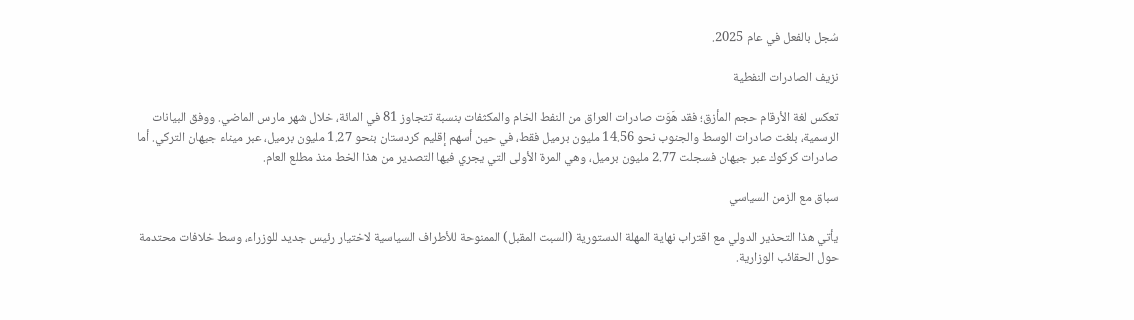سُجل بالفعل في عام 2025.

نزيف الصادرات النفطية

تعكس لغة الأرقام حجم المأزق؛ فقد هَوَت صادرات العراق من النفط الخام والمكثفات بنسبة تتجاوز 81 في المائة، خلال شهر مارس الماضي. ووفق البيانات الرسمية، بلغت صادرات الوسط والجنوب نحو 14.56 مليون برميل فقط، في حين أسهم إقليم كردستان بنحو 1.27 مليون برميل، عبر ميناء جيهان التركي. أما صادرات كركوك عبر جيهان فسجلت 2.77 مليون برميل، وهي المرة الأولى التي يجري فيها التصدير من هذا الخط منذ مطلع العام.

سباق مع الزمن السياسي

يأتي هذا التحذير الدولي مع اقتراب نهاية المهلة الدستورية (السبت المقبل) الممنوحة للأطراف السياسية لاختيار رئيس جديد للوزراء، وسط خلافات محتدمة حول الحقائب الوزارية.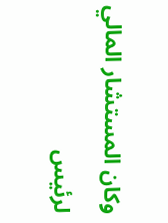وكان المستشار المالي لرئيس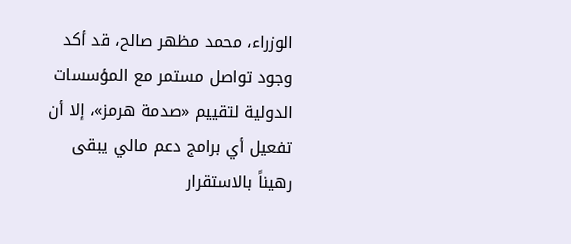الوزراء، محمد مظهر صالح، قد أكد وجود تواصل مستمر مع المؤسسات الدولية لتقييم «صدمة هرمز»، إلا أن تفعيل أي برامج دعم مالي يبقى رهيناً بالاستقرار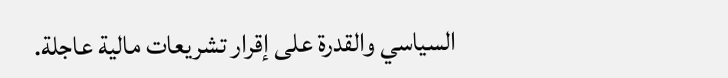السياسي والقدرة على إقرار تشريعات مالية عاجلة.